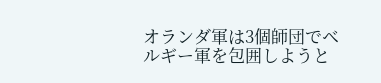オランダ軍は3個師団でベルギー軍を包囲しようと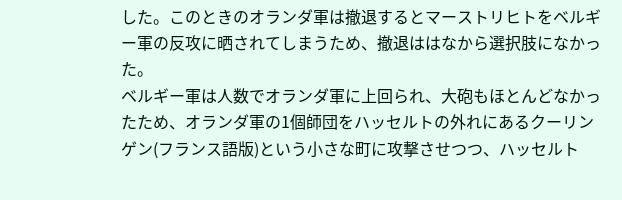した。このときのオランダ軍は撤退するとマーストリヒトをベルギー軍の反攻に晒されてしまうため、撤退ははなから選択肢になかった。
ベルギー軍は人数でオランダ軍に上回られ、大砲もほとんどなかったため、オランダ軍の1個師団をハッセルトの外れにあるクーリンゲン(フランス語版)という小さな町に攻撃させつつ、ハッセルト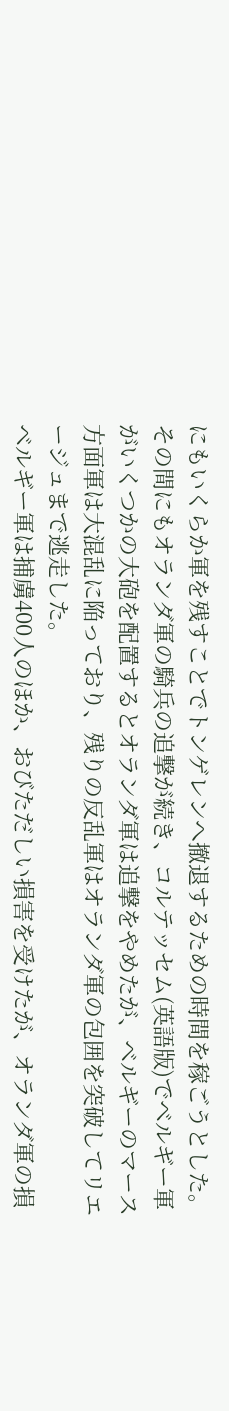にもいくらか軍を残すことでトンゲレンへ撤退するための時間を稼ごうとした。その間にもオランダ軍の騎兵の追撃が続き、コルテッセム(英語版)でベルギー軍がいくつかの大砲を配置するとオランダ軍は追撃をやめたが、ベルギーのマース方面軍は大混乱に陥っており、残りの反乱軍はオランダ軍の包囲を突破してリエージュまで逃走した。
ベルギー軍は捕虜400人のほか、おびただしい損害を受けたが、オランダ軍の損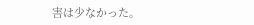害は少なかった。